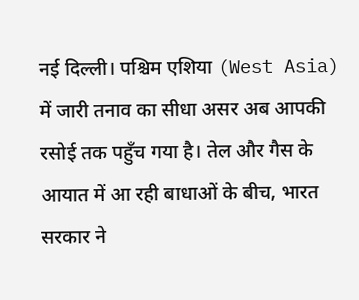नई दिल्ली। पश्चिम एशिया (West Asia) में जारी तनाव का सीधा असर अब आपकी रसोई तक पहुँच गया है। तेल और गैस के आयात में आ रही बाधाओं के बीच, भारत सरकार ने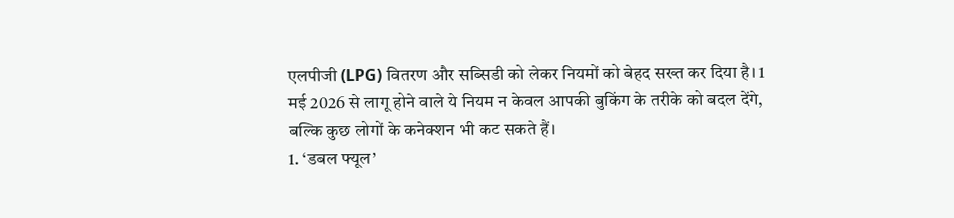एलपीजी (LPG) वितरण और सब्सिडी को लेकर नियमों को बेहद सख्त कर दिया है। 1 मई 2026 से लागू होने वाले ये नियम न केवल आपकी बुकिंग के तरीके को बदल देंगे, बल्कि कुछ लोगों के कनेक्शन भी कट सकते हैं।
1. ‘डबल फ्यूल’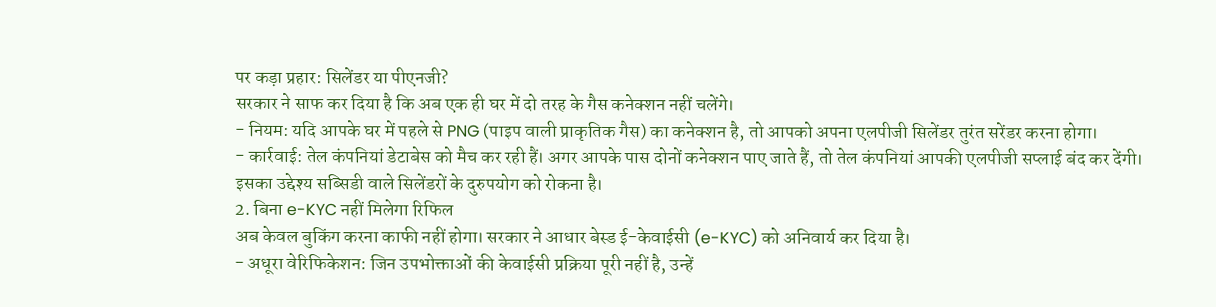पर कड़ा प्रहार: सिलेंडर या पीएनजी?
सरकार ने साफ कर दिया है कि अब एक ही घर में दो तरह के गैस कनेक्शन नहीं चलेंगे।
- नियम: यदि आपके घर में पहले से PNG (पाइप वाली प्राकृतिक गैस) का कनेक्शन है, तो आपको अपना एलपीजी सिलेंडर तुरंत सरेंडर करना होगा।
- कार्रवाई: तेल कंपनियां डेटाबेस को मैच कर रही हैं। अगर आपके पास दोनों कनेक्शन पाए जाते हैं, तो तेल कंपनियां आपकी एलपीजी सप्लाई बंद कर देंगी। इसका उद्देश्य सब्सिडी वाले सिलेंडरों के दुरुपयोग को रोकना है।
2. बिना e-KYC नहीं मिलेगा रिफिल
अब केवल बुकिंग करना काफी नहीं होगा। सरकार ने आधार बेस्ड ई-केवाईसी (e-KYC) को अनिवार्य कर दिया है।
- अधूरा वेरिफिकेशन: जिन उपभोक्ताओं की केवाईसी प्रक्रिया पूरी नहीं है, उन्हें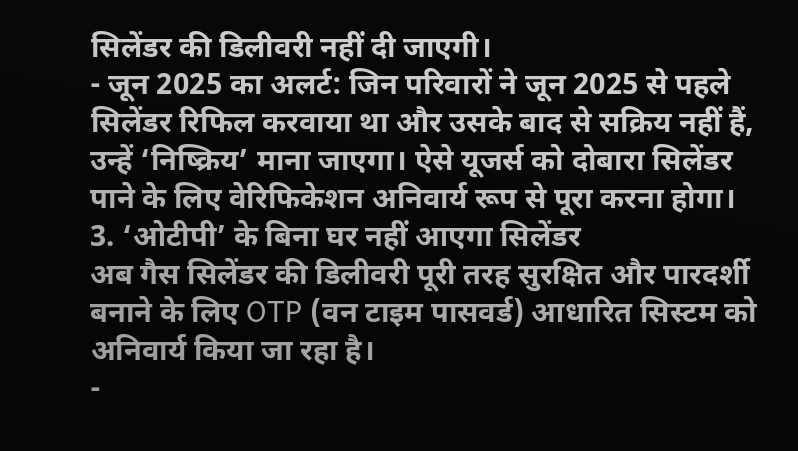सिलेंडर की डिलीवरी नहीं दी जाएगी।
- जून 2025 का अलर्ट: जिन परिवारों ने जून 2025 से पहले सिलेंडर रिफिल करवाया था और उसके बाद से सक्रिय नहीं हैं, उन्हें ‘निष्क्रिय’ माना जाएगा। ऐसे यूजर्स को दोबारा सिलेंडर पाने के लिए वेरिफिकेशन अनिवार्य रूप से पूरा करना होगा।
3. ‘ओटीपी’ के बिना घर नहीं आएगा सिलेंडर
अब गैस सिलेंडर की डिलीवरी पूरी तरह सुरक्षित और पारदर्शी बनाने के लिए OTP (वन टाइम पासवर्ड) आधारित सिस्टम को अनिवार्य किया जा रहा है।
-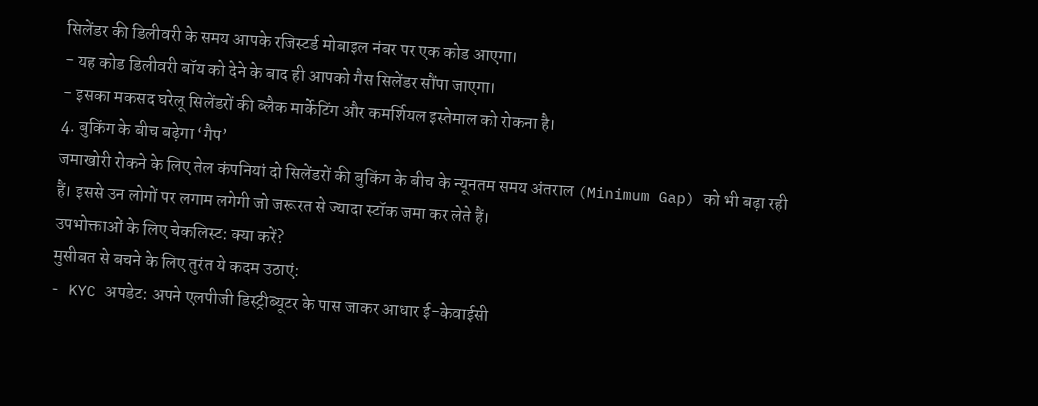सिलेंडर की डिलीवरी के समय आपके रजिस्टर्ड मोबाइल नंबर पर एक कोड आएगा।
- यह कोड डिलीवरी बॉय को देने के बाद ही आपको गैस सिलेंडर सौंपा जाएगा।
- इसका मकसद घरेलू सिलेंडरों की ब्लैक मार्केटिंग और कमर्शियल इस्तेमाल को रोकना है।
4. बुकिंग के बीच बढ़ेगा ‘गैप’
जमाखोरी रोकने के लिए तेल कंपनियां दो सिलेंडरों की बुकिंग के बीच के न्यूनतम समय अंतराल (Minimum Gap) को भी बढ़ा रही हैं। इससे उन लोगों पर लगाम लगेगी जो जरूरत से ज्यादा स्टॉक जमा कर लेते हैं।
उपभोक्ताओं के लिए चेकलिस्ट: क्या करें?
मुसीबत से बचने के लिए तुरंत ये कदम उठाएं:
- KYC अपडेट: अपने एलपीजी डिस्ट्रीब्यूटर के पास जाकर आधार ई-केवाईसी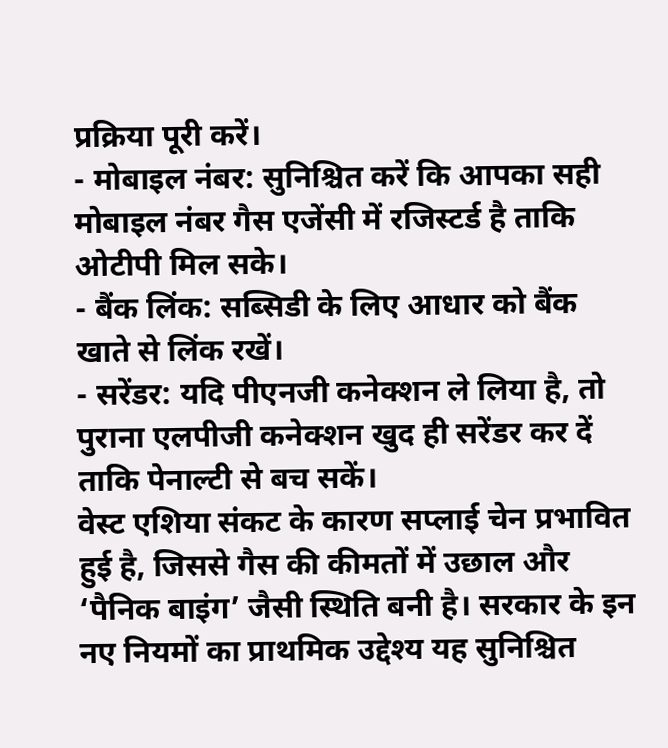प्रक्रिया पूरी करें।
- मोबाइल नंबर: सुनिश्चित करें कि आपका सही मोबाइल नंबर गैस एजेंसी में रजिस्टर्ड है ताकि ओटीपी मिल सके।
- बैंक लिंक: सब्सिडी के लिए आधार को बैंक खाते से लिंक रखें।
- सरेंडर: यदि पीएनजी कनेक्शन ले लिया है, तो पुराना एलपीजी कनेक्शन खुद ही सरेंडर कर दें ताकि पेनाल्टी से बच सकें।
वेस्ट एशिया संकट के कारण सप्लाई चेन प्रभावित हुई है, जिससे गैस की कीमतों में उछाल और ‘पैनिक बाइंग’ जैसी स्थिति बनी है। सरकार के इन नए नियमों का प्राथमिक उद्देश्य यह सुनिश्चित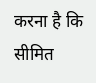करना है कि सीमित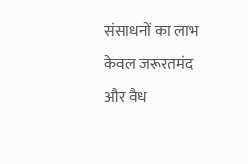संसाधनों का लाभ केवल जरूरतमंद और वैध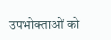उपभोक्ताओं को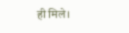ही मिले।